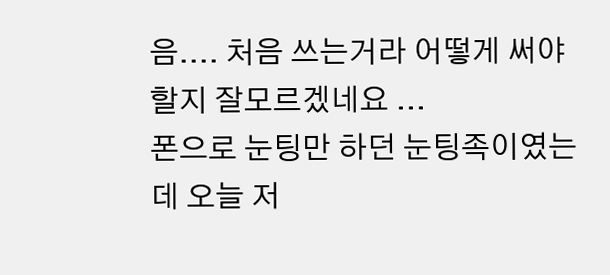음.... 처음 쓰는거라 어떻게 써야할지 잘모르겠네요 ...
폰으로 눈팅만 하던 눈팅족이였는데 오늘 저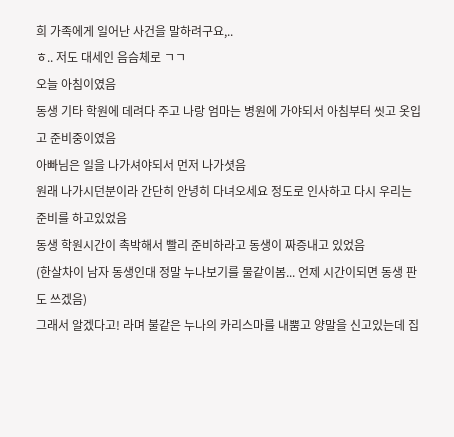희 가족에게 일어난 사건을 말하려구요,..
ㅎ.. 저도 대세인 음슴체로 ㄱㄱ
오늘 아침이였음
동생 기타 학원에 데려다 주고 나랑 엄마는 병원에 가야되서 아침부터 씻고 옷입고 준비중이였음
아빠님은 일을 나가셔야되서 먼저 나가셧음
원래 나가시던분이라 간단히 안녕히 다녀오세요 정도로 인사하고 다시 우리는 준비를 하고있었음
동생 학원시간이 촉박해서 빨리 준비하라고 동생이 짜증내고 있었음
(한살차이 남자 동생인대 정말 누나보기를 물같이봄... 언제 시간이되면 동생 판도 쓰겠음)
그래서 알겠다고! 라며 불같은 누나의 카리스마를 내뿜고 양말을 신고있는데 집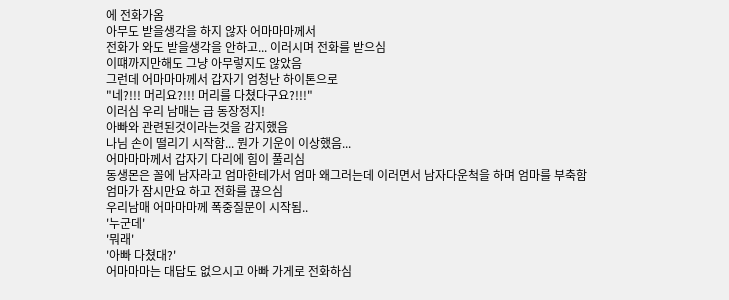에 전화가옴
아무도 받을생각을 하지 않자 어마마마께서
전화가 와도 받을생각을 안하고... 이러시며 전화를 받으심
이떄까지만해도 그냥 아무렇지도 않았음
그런데 어마마마께서 갑자기 엄청난 하이톤으로
"네?!!! 머리요?!!! 머리를 다쳤다구요?!!!"
이러심 우리 남매는 급 동장정지!
아빠와 관련된것이라는것을 감지했음
나님 손이 떨리기 시작함... 뭔가 기운이 이상했음...
어마마마께서 갑자기 다리에 힘이 풀리심
동생몬은 꼴에 남자라고 엄마한테가서 엄마 왜그러는데 이러면서 남자다운척을 하며 엄마를 부축함
엄마가 잠시만요 하고 전화를 끊으심
우리남매 어마마마께 폭중질문이 시작됨..
'누군데'
'뭐래'
'아빠 다쳤대?'
어마마마는 대답도 없으시고 아빠 가게로 전화하심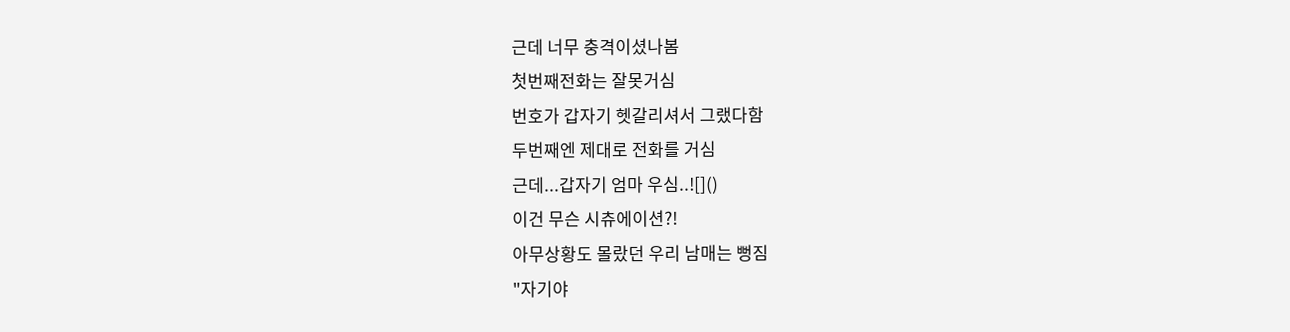근데 너무 충격이셨나봄
첫번째전화는 잘못거심
번호가 갑자기 헷갈리셔서 그랬다함
두번째엔 제대로 전화를 거심
근데...갑자기 엄마 우심..![]()
이건 무슨 시츄에이션?!
아무상황도 몰랐던 우리 남매는 뻥짐
"자기야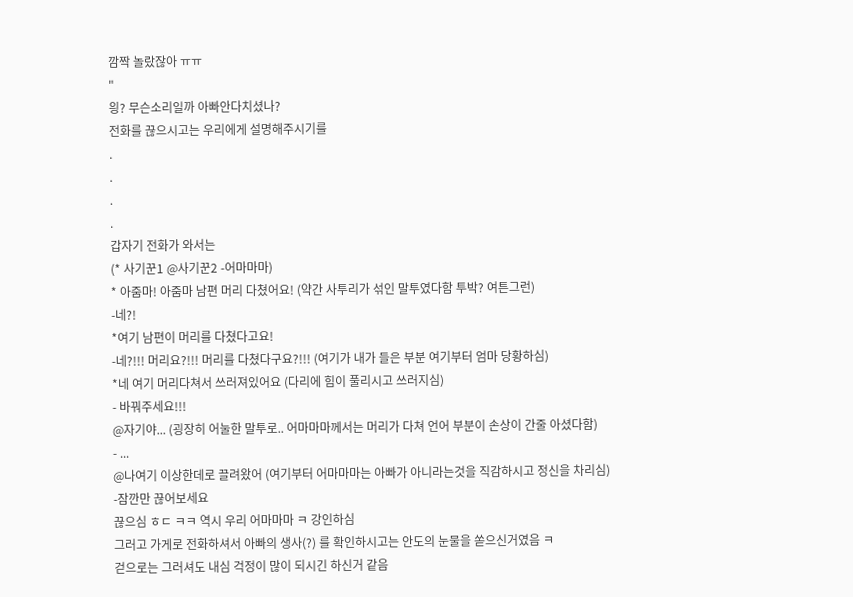깜짝 놀랐잖아 ㅠㅠ
"
읭? 무슨소리일까 아빠안다치셨나?
전화를 끊으시고는 우리에게 설명해주시기를
.
.
.
.
갑자기 전화가 와서는
(* 사기꾼1 @사기꾼2 -어마마마)
* 아줌마! 아줌마 남편 머리 다쳤어요! (약간 사투리가 섞인 말투였다함 투박? 여튼그런)
-네?!
*여기 남편이 머리를 다쳤다고요!
-네?!!! 머리요?!!! 머리를 다쳤다구요?!!! (여기가 내가 들은 부분 여기부터 엄마 당황하심)
*네 여기 머리다쳐서 쓰러져있어요 (다리에 힘이 풀리시고 쓰러지심)
- 바꿔주세요!!!
@자기야... (굉장히 어눌한 말투로.. 어마마마께서는 머리가 다쳐 언어 부분이 손상이 간줄 아셨다함)
- ...
@나여기 이상한데로 끌려왔어 (여기부터 어마마마는 아빠가 아니라는것을 직감하시고 정신을 차리심)
-잠깐만 끊어보세요
끊으심 ㅎㄷ ㅋㅋ 역시 우리 어마마마 ㅋ 강인하심
그러고 가게로 전화하셔서 아빠의 생사(?) 를 확인하시고는 안도의 눈물을 쏟으신거였음 ㅋ
걷으로는 그러셔도 내심 걱정이 많이 되시긴 하신거 같음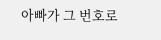아빠가 그 번호로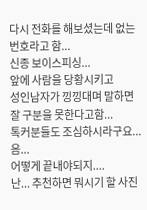다시 전화를 해보셨는데 없는 번호라고 함...
신종 보이스피싱...
앞에 사람을 당황시키고
성인남자가 낑낑대며 말하면 잘 구분을 못한다고함...
톡커분들도 조심하시라구요... 음...
어떻게 끝내야되지....
난... 추천하면 뭐시기 할 사진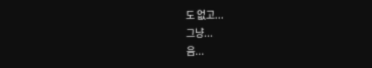도 없고...
그냥...
음...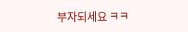부자되세요 ㅋㅋ